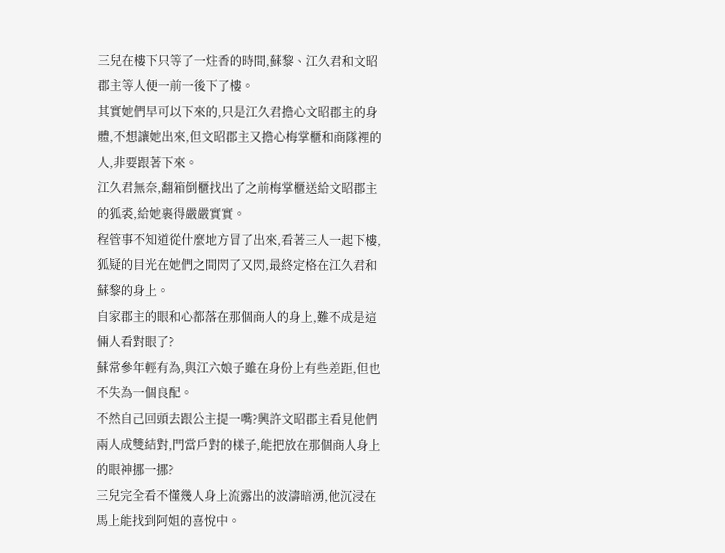三兒在樓下只等了一炷香的時間,蘇黎、江久君和文昭郡主等人便一前一後下了樓。
其實她們早可以下來的,只是江久君擔心文昭郡主的身體,不想讓她出來,但文昭郡主又擔心梅掌櫃和商隊裡的人,非要跟著下來。
江久君無奈,翻箱倒櫃找出了之前梅掌櫃送給文昭郡主的狐裘,給她裹得嚴嚴實實。
程管事不知道從什麼地方冒了出來,看著三人一起下樓,狐疑的目光在她們之間閃了又閃,最終定格在江久君和蘇黎的身上。
自家郡主的眼和心都落在那個商人的身上,難不成是這倆人看對眼了?
蘇常參年輕有為,與江六娘子雖在身份上有些差距,但也不失為一個良配。
不然自己回頭去跟公主提一嘴?興許文昭郡主看見他們兩人成雙結對,門當戶對的樣子,能把放在那個商人身上的眼神挪一挪?
三兒完全看不懂幾人身上流露出的波濤暗湧,他沉浸在馬上能找到阿姐的喜悅中。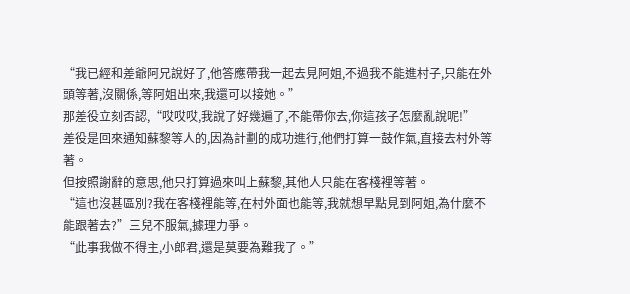“我已經和差爺阿兄說好了,他答應帶我一起去見阿姐,不過我不能進村子,只能在外頭等著,沒關係,等阿姐出來,我還可以接她。”
那差役立刻否認,“哎哎哎,我說了好幾遍了,不能帶你去,你這孩子怎麼亂說呢!”
差役是回來通知蘇黎等人的,因為計劃的成功進行,他們打算一鼓作氣,直接去村外等著。
但按照謝辭的意思,他只打算過來叫上蘇黎,其他人只能在客棧裡等著。
“這也沒甚區別?我在客棧裡能等,在村外面也能等,我就想早點見到阿姐,為什麼不能跟著去?”三兒不服氣,據理力爭。
“此事我做不得主,小郎君,還是莫要為難我了。”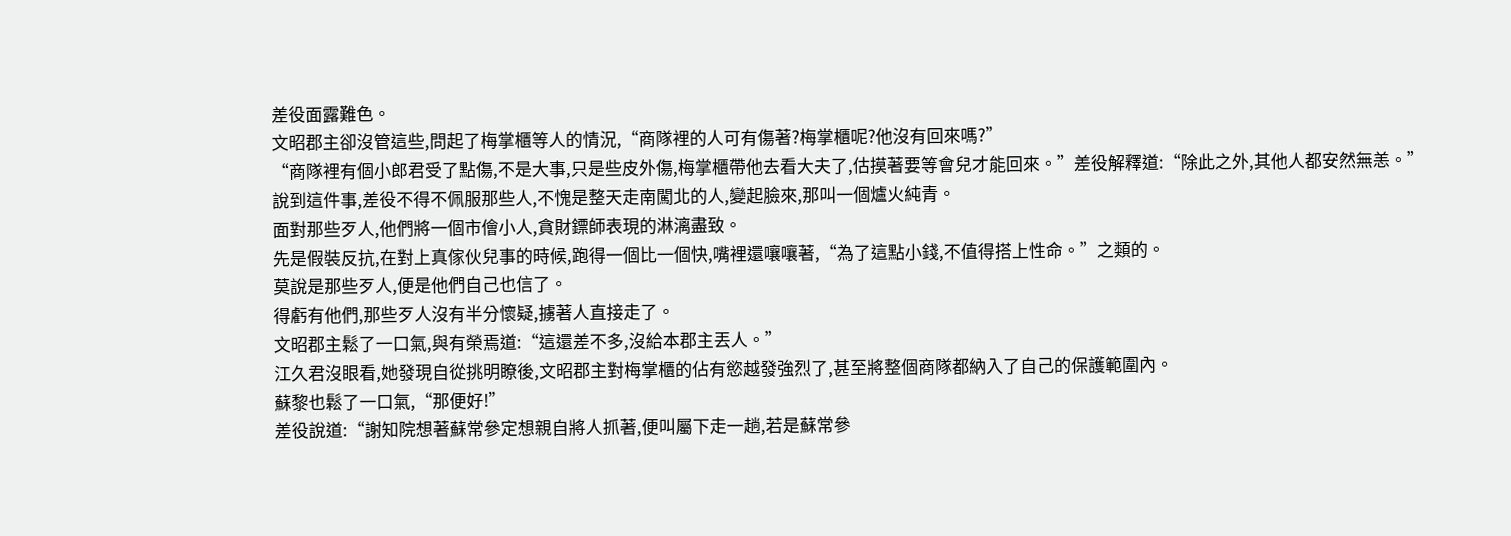差役面露難色。
文昭郡主卻沒管這些,問起了梅掌櫃等人的情況,“商隊裡的人可有傷著?梅掌櫃呢?他沒有回來嗎?”
“商隊裡有個小郎君受了點傷,不是大事,只是些皮外傷,梅掌櫃帶他去看大夫了,估摸著要等會兒才能回來。”差役解釋道:“除此之外,其他人都安然無恙。”
說到這件事,差役不得不佩服那些人,不愧是整天走南闖北的人,變起臉來,那叫一個爐火純青。
面對那些歹人,他們將一個市儈小人,貪財鏢師表現的淋漓盡致。
先是假裝反抗,在對上真傢伙兒事的時候,跑得一個比一個快,嘴裡還嚷嚷著,“為了這點小錢,不值得搭上性命。”之類的。
莫說是那些歹人,便是他們自己也信了。
得虧有他們,那些歹人沒有半分懷疑,擄著人直接走了。
文昭郡主鬆了一口氣,與有榮焉道:“這還差不多,沒給本郡主丟人。”
江久君沒眼看,她發現自從挑明瞭後,文昭郡主對梅掌櫃的佔有慾越發強烈了,甚至將整個商隊都納入了自己的保護範圍內。
蘇黎也鬆了一口氣,“那便好!”
差役說道:“謝知院想著蘇常參定想親自將人抓著,便叫屬下走一趟,若是蘇常參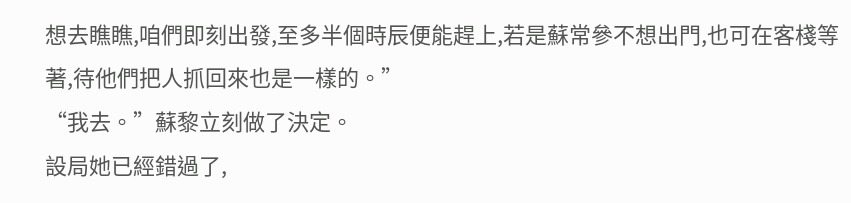想去瞧瞧,咱們即刻出發,至多半個時辰便能趕上,若是蘇常參不想出門,也可在客棧等著,待他們把人抓回來也是一樣的。”
“我去。”蘇黎立刻做了決定。
設局她已經錯過了,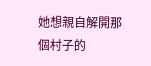她想親自解開那個村子的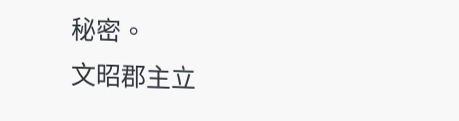秘密。
文昭郡主立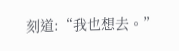刻道:“我也想去。”